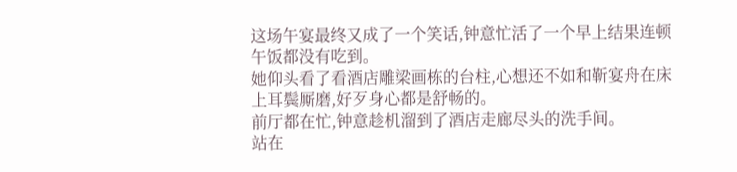这场午宴最终又成了一个笑话,钟意忙活了一个早上结果连顿午饭都没有吃到。
她仰头看了看酒店雕梁画栋的台柱,心想还不如和靳宴舟在床上耳鬓厮磨,好歹身心都是舒畅的。
前厅都在忙,钟意趁机溜到了酒店走廊尽头的洗手间。
站在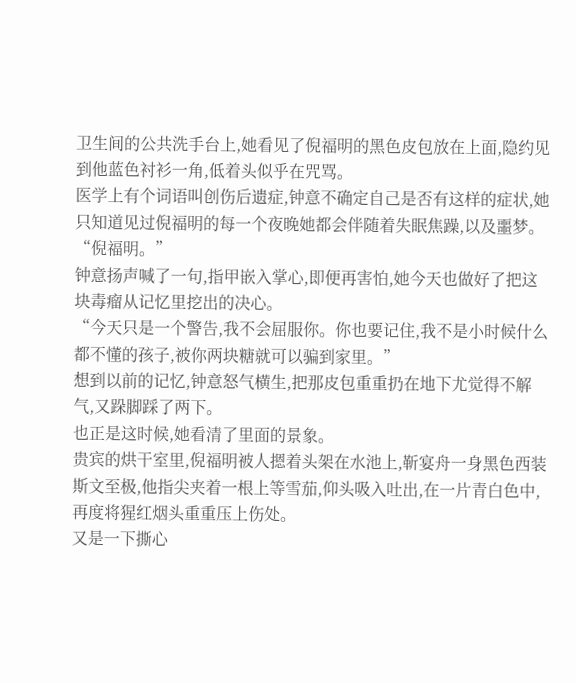卫生间的公共洗手台上,她看见了倪福明的黑色皮包放在上面,隐约见到他蓝色衬衫一角,低着头似乎在咒骂。
医学上有个词语叫创伤后遗症,钟意不确定自己是否有这样的症状,她只知道见过倪福明的每一个夜晚她都会伴随着失眠焦躁,以及噩梦。
“倪福明。”
钟意扬声喊了一句,指甲嵌入掌心,即便再害怕,她今天也做好了把这块毒瘤从记忆里挖出的决心。
“今天只是一个警告,我不会屈服你。你也要记住,我不是小时候什么都不懂的孩子,被你两块糖就可以骗到家里。”
想到以前的记忆,钟意怒气横生,把那皮包重重扔在地下尤觉得不解气,又跺脚踩了两下。
也正是这时候,她看清了里面的景象。
贵宾的烘干室里,倪福明被人摁着头架在水池上,靳宴舟一身黑色西装斯文至极,他指尖夹着一根上等雪茄,仰头吸入吐出,在一片青白色中,再度将猩红烟头重重压上伤处。
又是一下撕心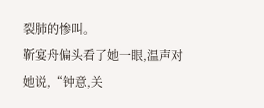裂肺的惨叫。
靳宴舟偏头看了她一眼,温声对她说,“钟意,关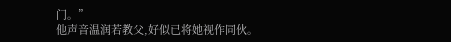门。”
他声音温润若教父,好似已将她视作同伙。